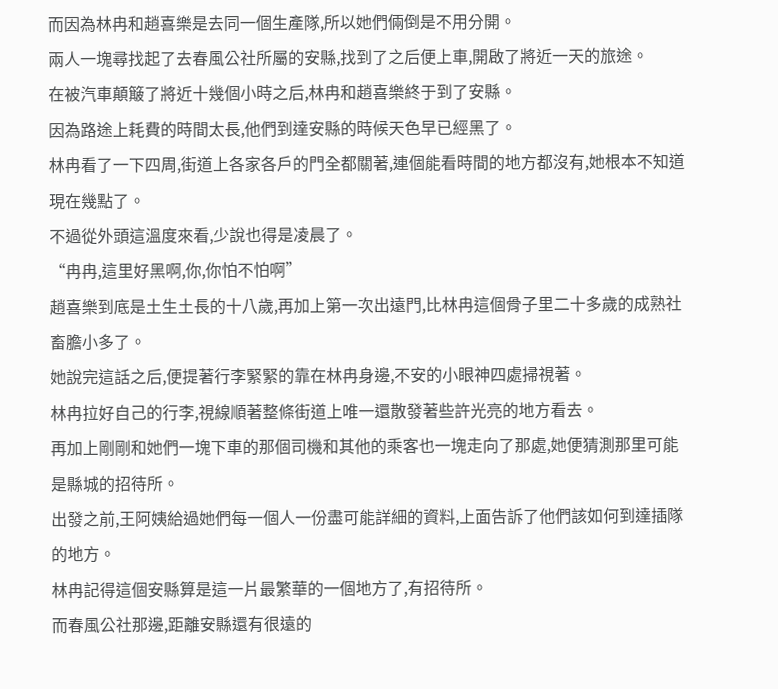而因為林冉和趙喜樂是去同一個生產隊,所以她們倆倒是不用分開。
兩人一塊尋找起了去春風公社所屬的安縣,找到了之后便上車,開啟了將近一天的旅途。
在被汽車顛簸了將近十幾個小時之后,林冉和趙喜樂終于到了安縣。
因為路途上耗費的時間太長,他們到達安縣的時候天色早已經黑了。
林冉看了一下四周,街道上各家各戶的門全都關著,連個能看時間的地方都沒有,她根本不知道現在幾點了。
不過從外頭這溫度來看,少說也得是凌晨了。
“冉冉,這里好黑啊,你,你怕不怕啊”
趙喜樂到底是土生土長的十八歲,再加上第一次出遠門,比林冉這個骨子里二十多歲的成熟社畜膽小多了。
她說完這話之后,便提著行李緊緊的靠在林冉身邊,不安的小眼神四處掃視著。
林冉拉好自己的行李,視線順著整條街道上唯一還散發著些許光亮的地方看去。
再加上剛剛和她們一塊下車的那個司機和其他的乘客也一塊走向了那處,她便猜測那里可能是縣城的招待所。
出發之前,王阿姨給過她們每一個人一份盡可能詳細的資料,上面告訴了他們該如何到達插隊的地方。
林冉記得這個安縣算是這一片最繁華的一個地方了,有招待所。
而春風公社那邊,距離安縣還有很遠的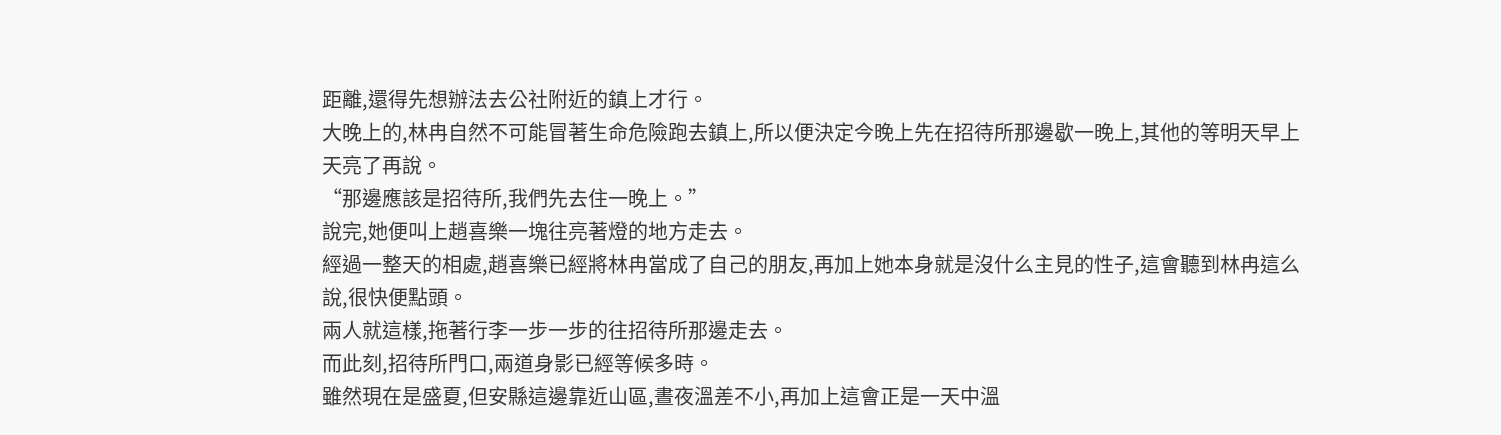距離,還得先想辦法去公社附近的鎮上才行。
大晚上的,林冉自然不可能冒著生命危險跑去鎮上,所以便決定今晚上先在招待所那邊歇一晚上,其他的等明天早上天亮了再說。
“那邊應該是招待所,我們先去住一晚上。”
說完,她便叫上趙喜樂一塊往亮著燈的地方走去。
經過一整天的相處,趙喜樂已經將林冉當成了自己的朋友,再加上她本身就是沒什么主見的性子,這會聽到林冉這么說,很快便點頭。
兩人就這樣,拖著行李一步一步的往招待所那邊走去。
而此刻,招待所門口,兩道身影已經等候多時。
雖然現在是盛夏,但安縣這邊靠近山區,晝夜溫差不小,再加上這會正是一天中溫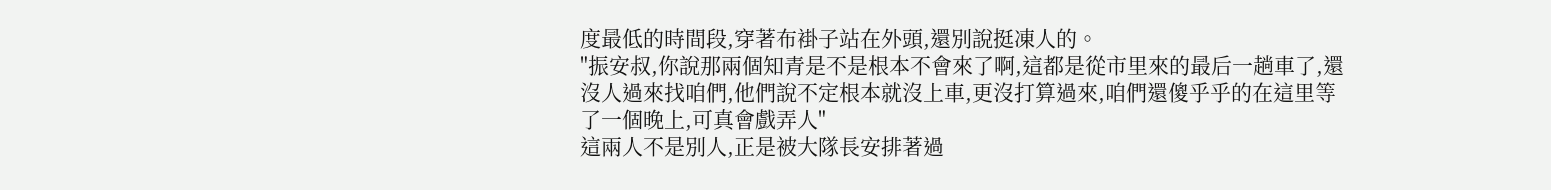度最低的時間段,穿著布褂子站在外頭,還別說挺凍人的。
"振安叔,你說那兩個知青是不是根本不會來了啊,這都是從市里來的最后一趟車了,還沒人過來找咱們,他們說不定根本就沒上車,更沒打算過來,咱們還傻乎乎的在這里等了一個晚上,可真會戲弄人"
這兩人不是別人,正是被大隊長安排著過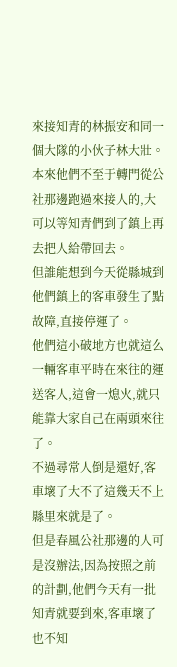來接知青的林振安和同一個大隊的小伙子林大壯。
本來他們不至于轉門從公社那邊跑過來接人的,大可以等知青們到了鎮上再去把人給帶回去。
但誰能想到今天從縣城到他們鎮上的客車發生了點故障,直接停運了。
他們這小破地方也就這么一輛客車平時在來往的運送客人,這會一熄火,就只能靠大家自己在兩頭來往了。
不過尋常人倒是還好,客車壞了大不了這幾天不上縣里來就是了。
但是春風公社那邊的人可是沒辦法,因為按照之前的計劃,他們今天有一批知青就要到來,客車壞了也不知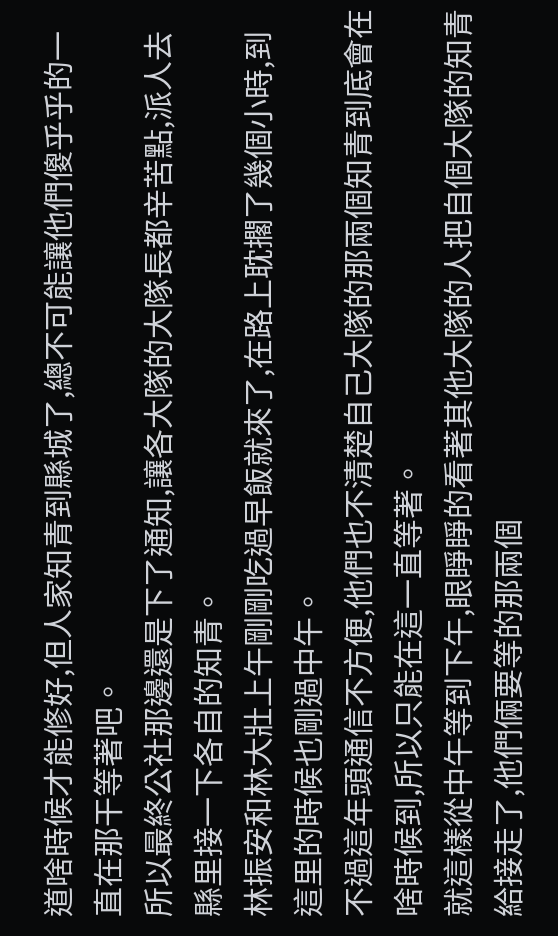道啥時候才能修好,但人家知青到縣城了,總不可能讓他們傻乎乎的一直在那干等著吧。
所以最終公社那邊還是下了通知,讓各大隊的大隊長都辛苦點,派人去縣里接一下各自的知青。
林振安和林大壯上午剛剛吃過早飯就來了,在路上耽擱了幾個小時,到這里的時候也剛過中午。
不過這年頭通信不方便,他們也不清楚自己大隊的那兩個知青到底會在啥時候到,所以只能在這一直等著。
就這樣從中午等到下午,眼睜睜的看著其他大隊的人把自個大隊的知青給接走了,他們倆要等的那兩個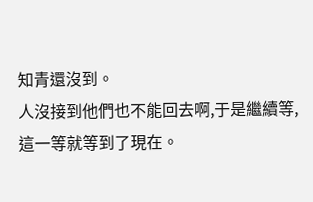知青還沒到。
人沒接到他們也不能回去啊,于是繼續等,這一等就等到了現在。